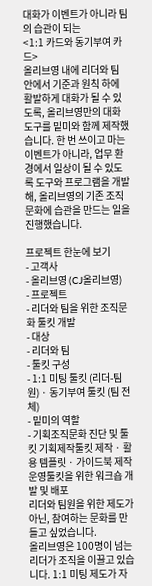대화가 이벤트가 아니라 팀의 습관이 되는
<1:1 카드와 동기부여 카드>
올리브영 내에 리더와 팀 안에서 기준과 원칙 하에 활발하게 대화가 될 수 있도록, 올리브영만의 대화 도구를 밑미와 함께 제작했습니다. 한 번 쓰이고 마는 이벤트가 아니라, 업무 환경에서 일상이 될 수 있도록 도구와 프로그램을 개발해, 올리브영의 기존 조직문화에 습관을 만드는 일을 진행했습니다.

프로젝트 한눈에 보기
- 고객사
- 올리브영 (CJ올리브영)
- 프로젝트
- 리더와 팀을 위한 조직문화 툴킷 개발
- 대상
- 리더와 팀
- 툴킷 구성
- 1:1 미팅 툴킷 (리더-팀원) · 동기부여 툴킷 (팀 전체)
- 밑미의 역할
- 기획조직문화 진단 및 툴킷 기획제작툴킷 제작 · 활용 템플릿 · 가이드북 제작운영툴킷을 위한 워크숍 개발 및 배포
리더와 팀원을 위한 제도가 아닌, 참여하는 문화를 만들고 싶었습니다.
올리브영은 100명이 넘는 리더가 조직을 이끌고 있습니다. 1:1 미팅 제도가 자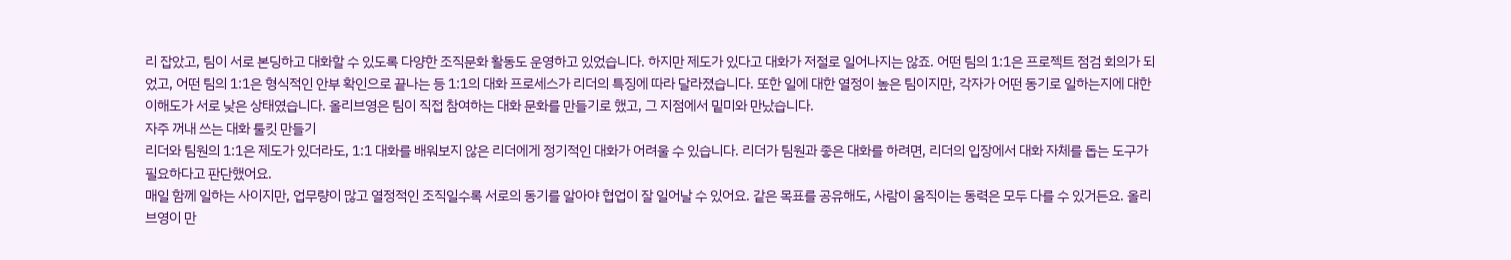리 잡았고, 팀이 서로 본딩하고 대화할 수 있도록 다양한 조직문화 활동도 운영하고 있었습니다. 하지만 제도가 있다고 대화가 저절로 일어나지는 않죠. 어떤 팀의 1:1은 프로젝트 점검 회의가 되었고, 어떤 팀의 1:1은 형식적인 안부 확인으로 끝나는 등 1:1의 대화 프로세스가 리더의 특징에 따라 달라졌습니다. 또한 일에 대한 열정이 높은 팀이지만, 각자가 어떤 동기로 일하는지에 대한 이해도가 서로 낮은 상태였습니다. 올리브영은 팀이 직접 참여하는 대화 문화를 만들기로 했고, 그 지점에서 밑미와 만났습니다.
자주 꺼내 쓰는 대화 툴킷 만들기
리더와 팀원의 1:1은 제도가 있더라도, 1:1 대화를 배워보지 않은 리더에게 정기적인 대화가 어려울 수 있습니다. 리더가 팀원과 좋은 대화를 하려면, 리더의 입장에서 대화 자체를 돕는 도구가 필요하다고 판단했어요.
매일 함께 일하는 사이지만, 업무량이 많고 열정적인 조직일수록 서로의 동기를 알아야 협업이 잘 일어날 수 있어요. 같은 목표를 공유해도, 사람이 움직이는 동력은 모두 다를 수 있거든요. 올리브영이 만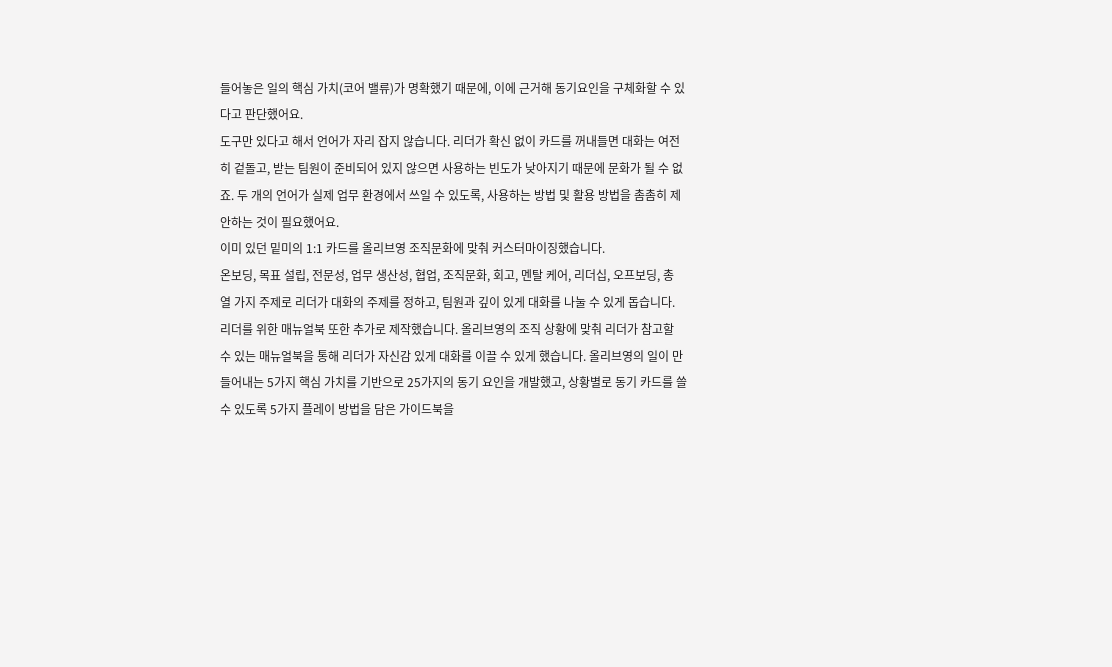들어놓은 일의 핵심 가치(코어 밸류)가 명확했기 때문에, 이에 근거해 동기요인을 구체화할 수 있다고 판단했어요.
도구만 있다고 해서 언어가 자리 잡지 않습니다. 리더가 확신 없이 카드를 꺼내들면 대화는 여전히 겉돌고, 받는 팀원이 준비되어 있지 않으면 사용하는 빈도가 낮아지기 때문에 문화가 될 수 없죠. 두 개의 언어가 실제 업무 환경에서 쓰일 수 있도록, 사용하는 방법 및 활용 방법을 촘촘히 제안하는 것이 필요했어요.
이미 있던 밑미의 1:1 카드를 올리브영 조직문화에 맞춰 커스터마이징했습니다.
온보딩, 목표 설립, 전문성, 업무 생산성, 협업, 조직문화, 회고, 멘탈 케어, 리더십, 오프보딩, 총 열 가지 주제로 리더가 대화의 주제를 정하고, 팀원과 깊이 있게 대화를 나눌 수 있게 돕습니다. 리더를 위한 매뉴얼북 또한 추가로 제작했습니다. 올리브영의 조직 상황에 맞춰 리더가 참고할 수 있는 매뉴얼북을 통해 리더가 자신감 있게 대화를 이끌 수 있게 했습니다. 올리브영의 일이 만들어내는 5가지 핵심 가치를 기반으로 25가지의 동기 요인을 개발했고, 상황별로 동기 카드를 쓸 수 있도록 5가지 플레이 방법을 담은 가이드북을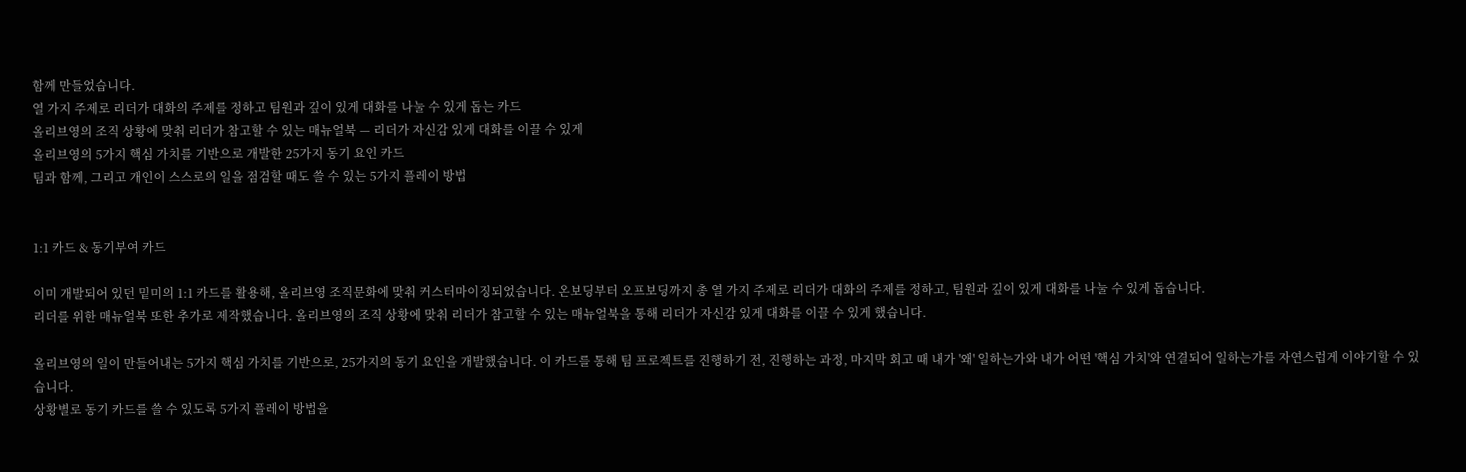함께 만들었습니다.
열 가지 주제로 리더가 대화의 주제를 정하고 팀원과 깊이 있게 대화를 나눌 수 있게 돕는 카드
올리브영의 조직 상황에 맞춰 리더가 참고할 수 있는 매뉴얼북 — 리더가 자신감 있게 대화를 이끌 수 있게
올리브영의 5가지 핵심 가치를 기반으로 개발한 25가지 동기 요인 카드
팀과 함께, 그리고 개인이 스스로의 일을 점검할 때도 쓸 수 있는 5가지 플레이 방법


1:1 카드 & 동기부여 카드

이미 개발되어 있던 밑미의 1:1 카드를 활용해, 올리브영 조직문화에 맞춰 커스터마이징되었습니다. 온보딩부터 오프보딩까지 총 열 가지 주제로 리더가 대화의 주제를 정하고, 팀원과 깊이 있게 대화를 나눌 수 있게 돕습니다.
리더를 위한 매뉴얼북 또한 추가로 제작했습니다. 올리브영의 조직 상황에 맞춰 리더가 참고할 수 있는 매뉴얼북을 통해 리더가 자신감 있게 대화를 이끌 수 있게 했습니다.

올리브영의 일이 만들어내는 5가지 핵심 가치를 기반으로, 25가지의 동기 요인을 개발했습니다. 이 카드를 통해 팀 프로젝트를 진행하기 전, 진행하는 과정, 마지막 회고 때 내가 '왜' 일하는가와 내가 어떤 '핵심 가치'와 연결되어 일하는가를 자연스럽게 이야기할 수 있습니다.
상황별로 동기 카드를 쓸 수 있도록 5가지 플레이 방법을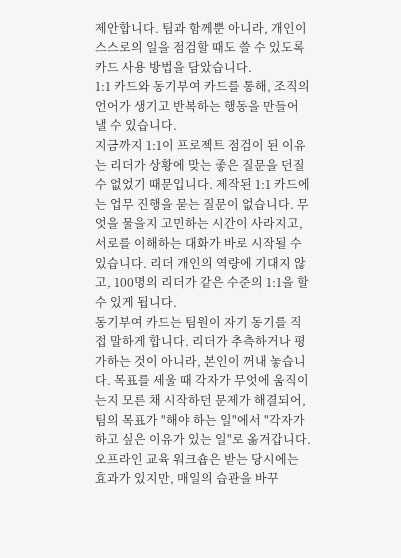제안합니다. 팀과 함께뿐 아니라, 개인이 스스로의 일을 점검할 때도 쓸 수 있도록 카드 사용 방법을 담았습니다.
1:1 카드와 동기부여 카드를 통해, 조직의 언어가 생기고 반복하는 행동을 만들어 낼 수 있습니다.
지금까지 1:1이 프로젝트 점검이 된 이유는 리더가 상황에 맞는 좋은 질문을 던질 수 없었기 때문입니다. 제작된 1:1 카드에는 업무 진행을 묻는 질문이 없습니다. 무엇을 물을지 고민하는 시간이 사라지고, 서로를 이해하는 대화가 바로 시작될 수 있습니다. 리더 개인의 역량에 기대지 않고, 100명의 리더가 같은 수준의 1:1을 할 수 있게 됩니다.
동기부여 카드는 팀원이 자기 동기를 직접 말하게 합니다. 리더가 추측하거나 평가하는 것이 아니라, 본인이 꺼내 놓습니다. 목표를 세울 때 각자가 무엇에 움직이는지 모른 채 시작하던 문제가 해결되어, 팀의 목표가 "해야 하는 일"에서 "각자가 하고 싶은 이유가 있는 일"로 옮겨갑니다.
오프라인 교육 워크숍은 받는 당시에는 효과가 있지만, 매일의 습관을 바꾸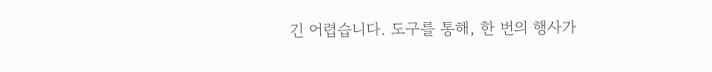긴 어렵습니다. 도구를 통해, 한 번의 행사가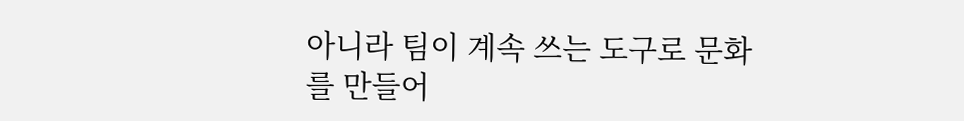아니라 팀이 계속 쓰는 도구로 문화를 만들어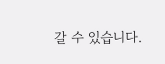갈 수 있습니다.